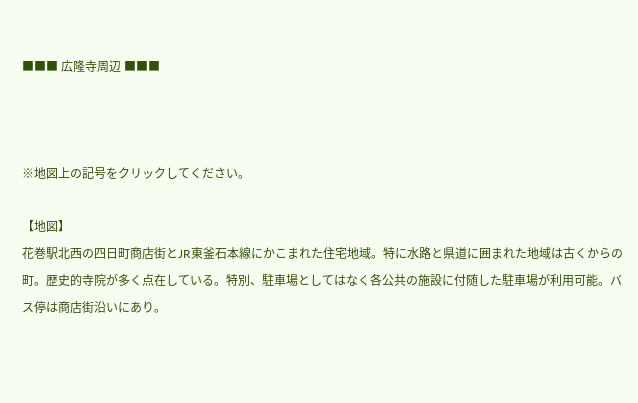■■■ 広隆寺周辺 ■■■



※地図上の記号をクリックしてください。

【地図】
花巻駅北西の四日町商店街とJR東釜石本線にかこまれた住宅地域。特に水路と県道に囲まれた地域は古くからの町。歴史的寺院が多く点在している。特別、駐車場としてはなく各公共の施設に付随した駐車場が利用可能。バス停は商店街沿いにあり。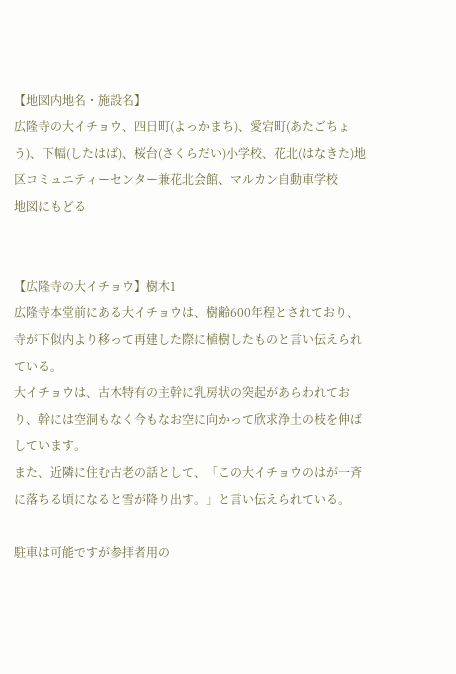【地図内地名・施設名】
広隆寺の大イチョウ、四日町(よっかまち)、愛宕町(あたごちょう)、下幅(したはば)、桜台(さくらだい)小学校、花北(はなきた)地区コミュニティーセンター兼花北会館、マルカン自動車学校
地図にもどる


【広隆寺の大イチョウ】樹木1
広隆寺本堂前にある大イチョウは、樹齢600年程とされており、寺が下似内より移って再建した際に植樹したものと言い伝えられている。
大イチョウは、古木特有の主幹に乳房状の突起があらわれており、幹には空洞もなく今もなお空に向かって欣求浄土の枝を伸ばしています。
また、近隣に住む古老の話として、「この大イチョウのはが一斉に落ちる頃になると雪が降り出す。」と言い伝えられている。

駐車は可能ですが参拝者用の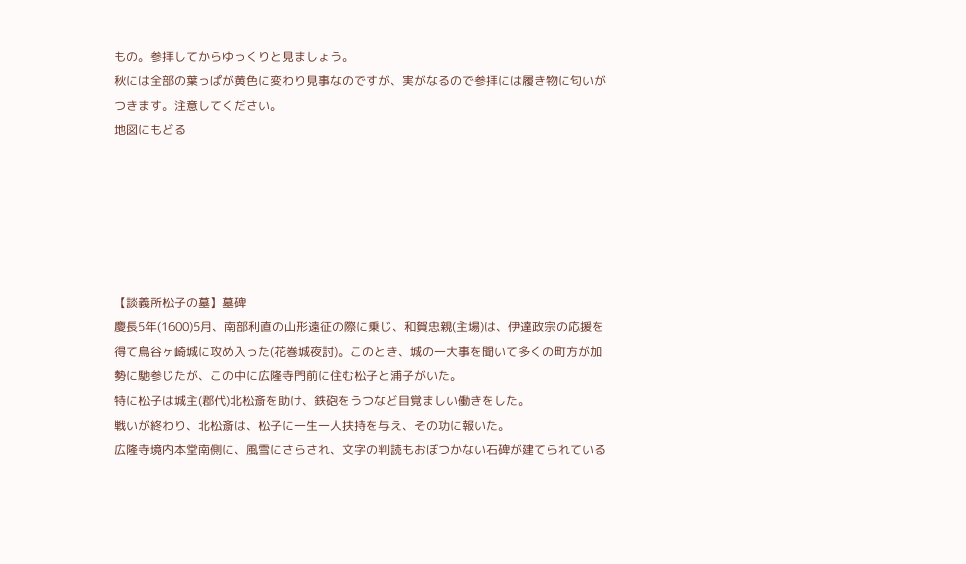もの。参拝してからゆっくりと見ましょう。
秋には全部の葉っぱが黄色に変わり見事なのですが、実がなるので参拝には履き物に匂いがつきます。注意してください。
地図にもどる






【談義所松子の墓】墓碑
慶長5年(1600)5月、南部利直の山形遠征の際に乗じ、和賀忠親(主場)は、伊達政宗の応援を得て鳥谷ヶ崎城に攻め入った(花巻城夜討)。このとき、城の一大事を聞いて多くの町方が加勢に馳参じたが、この中に広隆寺門前に住む松子と浦子がいた。
特に松子は城主(郡代)北松斎を助け、鉄砲をうつなど目覚ましい働きをした。
戦いが終わり、北松斎は、松子に一生一人扶持を与え、その功に報いた。
広隆寺境内本堂南側に、風雪にさらされ、文字の判読もおぼつかない石碑が建てられている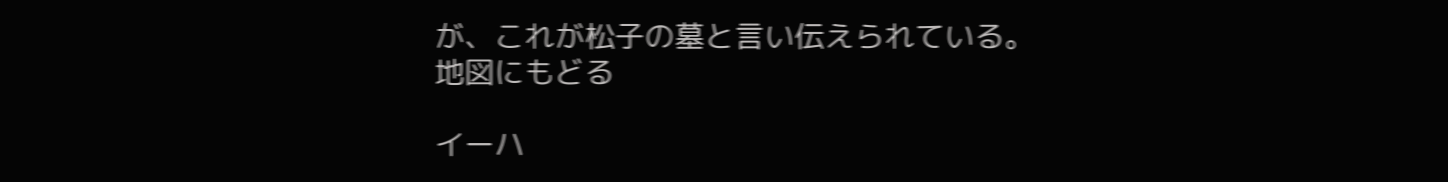が、これが松子の墓と言い伝えられている。
地図にもどる

イーハ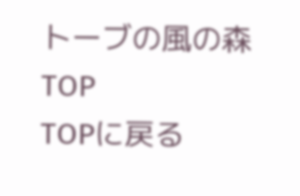トーブの風の森TOP
TOPに戻る